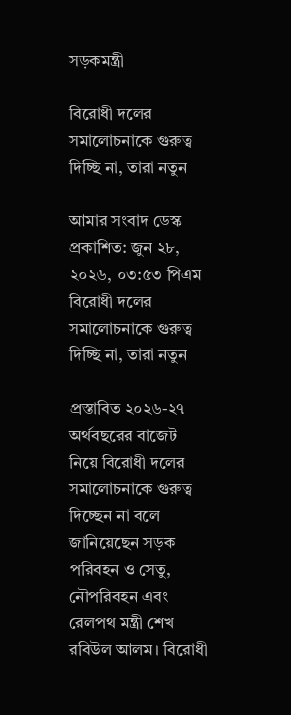সড়কমন্ত্রী

বিরোধী দলের সমালোচনাকে গুরুত্ব দিচ্ছি না, তারা নতুন

আমার সংবাদ ডেস্ক প্রকাশিত: জুন ২৮, ২০২৬, ০৩:৫৩ পিএম
বিরোধী দলের সমালোচনাকে গুরুত্ব দিচ্ছি না, তারা নতুন

প্রস্তাবিত ২০২৬-২৭ অর্থবছরের বাজেট নিয়ে বিরোধী দলের সমালোচনাকে গুরুত্ব দিচ্ছেন না বলে জানিয়েছেন সড়ক পরিবহন ও সেতু, নৌপরিবহন এবং রেলপথ মন্ত্রী শেখ রবিউল আলম। বিরোধী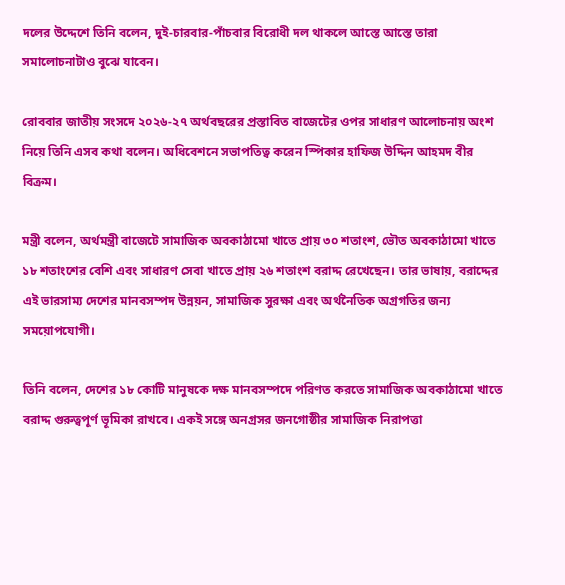দলের উদ্দেশে তিনি বলেন, দুই-চারবার-পাঁচবার বিরোধী দল থাকলে আস্তে আস্তে তারা সমালোচনাটাও বুঝে যাবেন।

রোববার জাতীয় সংসদে ২০২৬-২৭ অর্থবছরের প্রস্তাবিত বাজেটের ওপর সাধারণ আলোচনায় অংশ নিয়ে তিনি এসব কথা বলেন। অধিবেশনে সভাপতিত্ব করেন স্পিকার হাফিজ উদ্দিন আহমদ বীর বিক্রম।

মন্ত্রী বলেন, অর্থমন্ত্রী বাজেটে সামাজিক অবকাঠামো খাতে প্রায় ৩০ শতাংশ, ভৌত অবকাঠামো খাতে ১৮ শতাংশের বেশি এবং সাধারণ সেবা খাতে প্রায় ২৬ শতাংশ বরাদ্দ রেখেছেন। তার ভাষায়, বরাদ্দের এই ভারসাম্য দেশের মানবসম্পদ উন্নয়ন, সামাজিক সুরক্ষা এবং অর্থনৈতিক অগ্রগতির জন্য সময়োপযোগী।

তিনি বলেন, দেশের ১৮ কোটি মানুষকে দক্ষ মানবসম্পদে পরিণত করতে সামাজিক অবকাঠামো খাতে বরাদ্দ গুরুত্বপূর্ণ ভূমিকা রাখবে। একই সঙ্গে অনগ্রসর জনগোষ্ঠীর সামাজিক নিরাপত্তা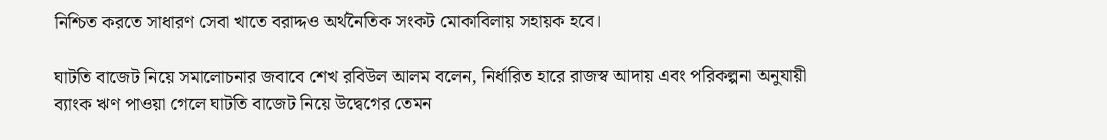নিশ্চিত করতে সাধারণ সেবা খাতে বরাদ্দও অর্থনৈতিক সংকট মোকাবিলায় সহায়ক হবে।

ঘাটতি বাজেট নিয়ে সমালোচনার জবাবে শেখ রবিউল আলম বলেন, নির্ধারিত হারে রাজস্ব আদায় এবং পরিকল্পনা অনুযায়ী ব্যাংক ঋণ পাওয়া গেলে ঘাটতি বাজেট নিয়ে উদ্বেগের তেমন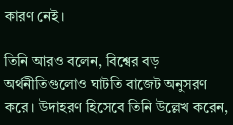কারণ নেই।

তিনি আরও বলেন, বিশ্বের বড় অর্থনীতিগুলোও ঘাটতি বাজেট অনুসরণ করে। উদাহরণ হিসেবে তিনি উল্লেখ করেন,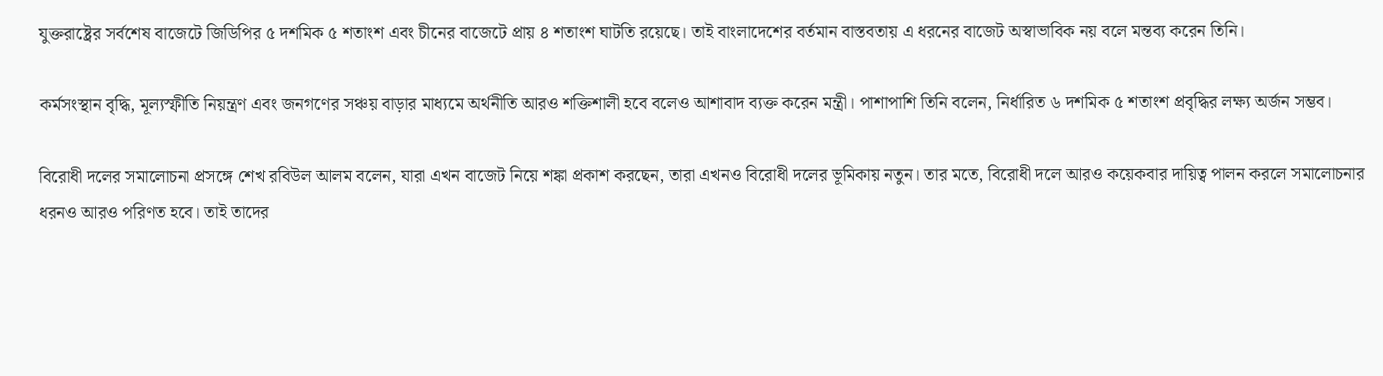যুক্তরাষ্ট্রের সর্বশেষ বাজেটে জিডিপির ৫ দশমিক ৫ শতাংশ এবং চীনের বাজেটে প্রায় ৪ শতাংশ ঘাটতি রয়েছে। তাই বাংলাদেশের বর্তমান বাস্তবতায় এ ধরনের বাজেট অস্বাভাবিক নয় বলে মন্তব্য করেন তিনি।

কর্মসংস্থান বৃদ্ধি, মূল্যস্ফীতি নিয়ন্ত্রণ এবং জনগণের সঞ্চয় বাড়ার মাধ্যমে অর্থনীতি আরও শক্তিশালী হবে বলেও আশাবাদ ব্যক্ত করেন মন্ত্রী। পাশাপাশি তিনি বলেন, নির্ধারিত ৬ দশমিক ৫ শতাংশ প্রবৃদ্ধির লক্ষ্য অর্জন সম্ভব।

বিরোধী দলের সমালোচনা প্রসঙ্গে শেখ রবিউল আলম বলেন, যারা এখন বাজেট নিয়ে শঙ্কা প্রকাশ করছেন, তারা এখনও বিরোধী দলের ভূমিকায় নতুন। তার মতে, বিরোধী দলে আরও কয়েকবার দায়িত্ব পালন করলে সমালোচনার ধরনও আরও পরিণত হবে। তাই তাদের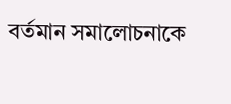বর্তমান সমালোচনাকে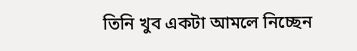তিনি খুব একটা আমলে নিচ্ছেন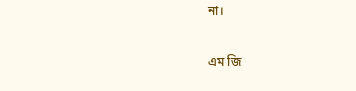না।

এম জি